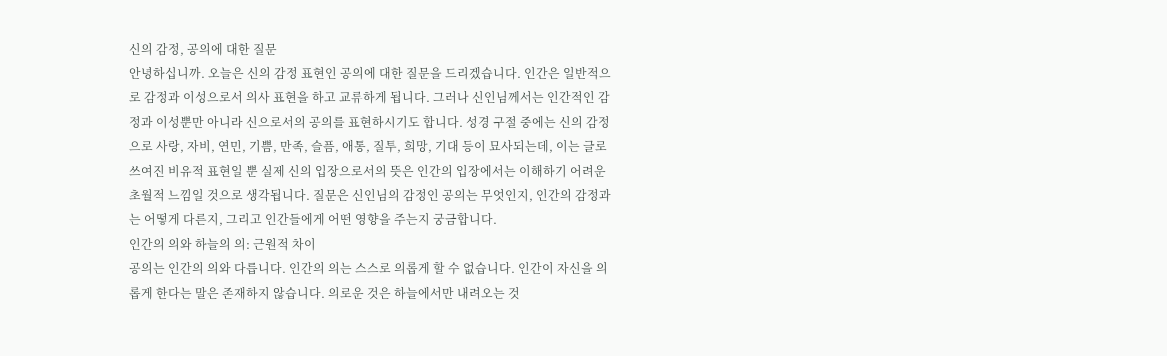신의 감정, 공의에 대한 질문
안녕하십니까. 오늘은 신의 감정 표현인 공의에 대한 질문을 드리겠습니다. 인간은 일반적으로 감정과 이성으로서 의사 표현을 하고 교류하게 됩니다. 그러나 신인님께서는 인간적인 감정과 이성뿐만 아니라 신으로서의 공의를 표현하시기도 합니다. 성경 구절 중에는 신의 감정으로 사랑, 자비, 연민, 기쁨, 만족, 슬픔, 애통, 질투, 희망, 기대 등이 묘사되는데, 이는 글로 쓰여진 비유적 표현일 뿐 실제 신의 입장으로서의 뜻은 인간의 입장에서는 이해하기 어려운 초월적 느낌일 것으로 생각됩니다. 질문은 신인님의 감정인 공의는 무엇인지, 인간의 감정과는 어떻게 다른지, 그리고 인간들에게 어떤 영향을 주는지 궁금합니다.
인간의 의와 하늘의 의: 근원적 차이
공의는 인간의 의와 다릅니다. 인간의 의는 스스로 의롭게 할 수 없습니다. 인간이 자신을 의롭게 한다는 말은 존재하지 않습니다. 의로운 것은 하늘에서만 내려오는 것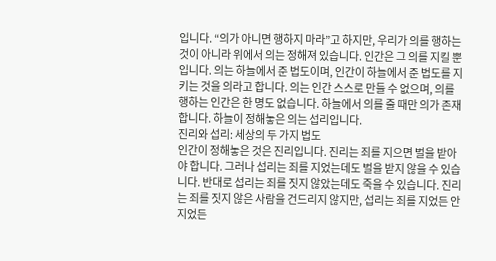입니다. “의가 아니면 행하지 마라”고 하지만, 우리가 의를 행하는 것이 아니라 위에서 의는 정해져 있습니다. 인간은 그 의를 지킬 뿐입니다. 의는 하늘에서 준 법도이며, 인간이 하늘에서 준 법도를 지키는 것을 의라고 합니다. 의는 인간 스스로 만들 수 없으며, 의를 행하는 인간은 한 명도 없습니다. 하늘에서 의를 줄 때만 의가 존재합니다. 하늘이 정해놓은 의는 섭리입니다.
진리와 섭리: 세상의 두 가지 법도
인간이 정해놓은 것은 진리입니다. 진리는 죄를 지으면 벌을 받아야 합니다. 그러나 섭리는 죄를 지었는데도 벌을 받지 않을 수 있습니다. 반대로 섭리는 죄를 짓지 않았는데도 죽을 수 있습니다. 진리는 죄를 짓지 않은 사람을 건드리지 않지만, 섭리는 죄를 지었든 안 지었든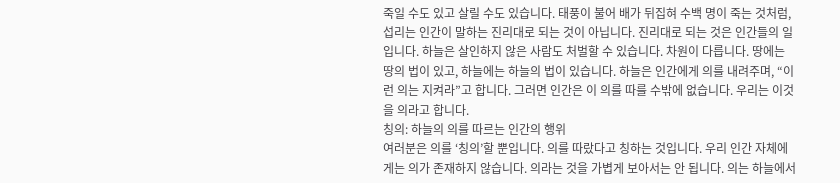죽일 수도 있고 살릴 수도 있습니다. 태풍이 불어 배가 뒤집혀 수백 명이 죽는 것처럼, 섭리는 인간이 말하는 진리대로 되는 것이 아닙니다. 진리대로 되는 것은 인간들의 일입니다. 하늘은 살인하지 않은 사람도 처벌할 수 있습니다. 차원이 다릅니다. 땅에는 땅의 법이 있고, 하늘에는 하늘의 법이 있습니다. 하늘은 인간에게 의를 내려주며, “이런 의는 지켜라”고 합니다. 그러면 인간은 이 의를 따를 수밖에 없습니다. 우리는 이것을 의라고 합니다.
칭의: 하늘의 의를 따르는 인간의 행위
여러분은 의를 ‘칭의’할 뿐입니다. 의를 따랐다고 칭하는 것입니다. 우리 인간 자체에게는 의가 존재하지 않습니다. 의라는 것을 가볍게 보아서는 안 됩니다. 의는 하늘에서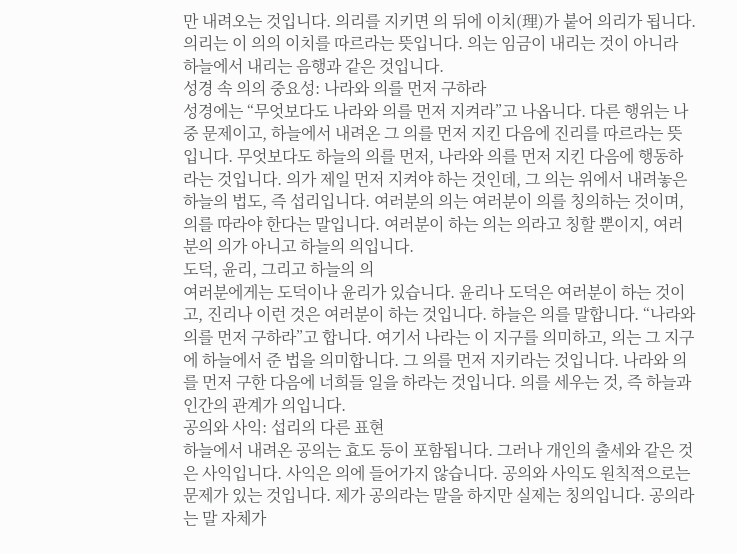만 내려오는 것입니다. 의리를 지키면 의 뒤에 이치(理)가 붙어 의리가 됩니다. 의리는 이 의의 이치를 따르라는 뜻입니다. 의는 임금이 내리는 것이 아니라 하늘에서 내리는 음행과 같은 것입니다.
성경 속 의의 중요성: 나라와 의를 먼저 구하라
성경에는 “무엇보다도 나라와 의를 먼저 지켜라”고 나옵니다. 다른 행위는 나중 문제이고, 하늘에서 내려온 그 의를 먼저 지킨 다음에 진리를 따르라는 뜻입니다. 무엇보다도 하늘의 의를 먼저, 나라와 의를 먼저 지킨 다음에 행동하라는 것입니다. 의가 제일 먼저 지켜야 하는 것인데, 그 의는 위에서 내려놓은 하늘의 법도, 즉 섭리입니다. 여러분의 의는 여러분이 의를 칭의하는 것이며, 의를 따라야 한다는 말입니다. 여러분이 하는 의는 의라고 칭할 뿐이지, 여러분의 의가 아니고 하늘의 의입니다.
도덕, 윤리, 그리고 하늘의 의
여러분에게는 도덕이나 윤리가 있습니다. 윤리나 도덕은 여러분이 하는 것이고, 진리나 이런 것은 여러분이 하는 것입니다. 하늘은 의를 말합니다. “나라와 의를 먼저 구하라”고 합니다. 여기서 나라는 이 지구를 의미하고, 의는 그 지구에 하늘에서 준 법을 의미합니다. 그 의를 먼저 지키라는 것입니다. 나라와 의를 먼저 구한 다음에 너희들 일을 하라는 것입니다. 의를 세우는 것, 즉 하늘과 인간의 관계가 의입니다.
공의와 사익: 섭리의 다른 표현
하늘에서 내려온 공의는 효도 등이 포함됩니다. 그러나 개인의 출세와 같은 것은 사익입니다. 사익은 의에 들어가지 않습니다. 공의와 사익도 원칙적으로는 문제가 있는 것입니다. 제가 공의라는 말을 하지만 실제는 칭의입니다. 공의라는 말 자체가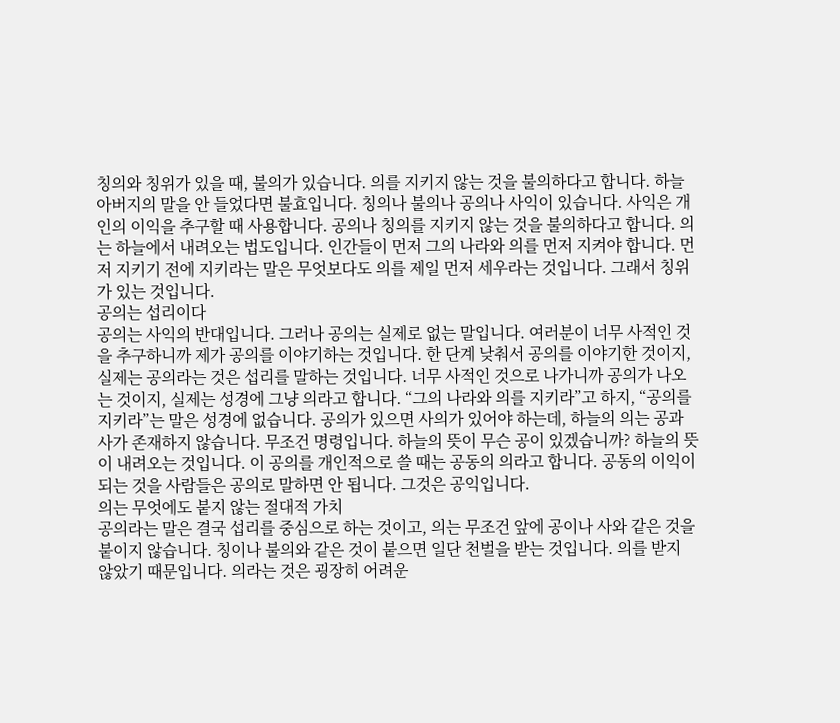칭의와 칭위가 있을 때, 불의가 있습니다. 의를 지키지 않는 것을 불의하다고 합니다. 하늘 아버지의 말을 안 들었다면 불효입니다. 칭의나 불의나 공의나 사익이 있습니다. 사익은 개인의 이익을 추구할 때 사용합니다. 공의나 칭의를 지키지 않는 것을 불의하다고 합니다. 의는 하늘에서 내려오는 법도입니다. 인간들이 먼저 그의 나라와 의를 먼저 지켜야 합니다. 먼저 지키기 전에 지키라는 말은 무엇보다도 의를 제일 먼저 세우라는 것입니다. 그래서 칭위가 있는 것입니다.
공의는 섭리이다
공의는 사익의 반대입니다. 그러나 공의는 실제로 없는 말입니다. 여러분이 너무 사적인 것을 추구하니까 제가 공의를 이야기하는 것입니다. 한 단계 낮춰서 공의를 이야기한 것이지, 실제는 공의라는 것은 섭리를 말하는 것입니다. 너무 사적인 것으로 나가니까 공의가 나오는 것이지, 실제는 성경에 그냥 의라고 합니다. “그의 나라와 의를 지키라”고 하지, “공의를 지키라”는 말은 성경에 없습니다. 공의가 있으면 사의가 있어야 하는데, 하늘의 의는 공과 사가 존재하지 않습니다. 무조건 명령입니다. 하늘의 뜻이 무슨 공이 있겠습니까? 하늘의 뜻이 내려오는 것입니다. 이 공의를 개인적으로 쓸 때는 공동의 의라고 합니다. 공동의 이익이 되는 것을 사람들은 공의로 말하면 안 됩니다. 그것은 공익입니다.
의는 무엇에도 붙지 않는 절대적 가치
공의라는 말은 결국 섭리를 중심으로 하는 것이고, 의는 무조건 앞에 공이나 사와 같은 것을 붙이지 않습니다. 칭이나 불의와 같은 것이 붙으면 일단 천벌을 받는 것입니다. 의를 받지 않았기 때문입니다. 의라는 것은 굉장히 어려운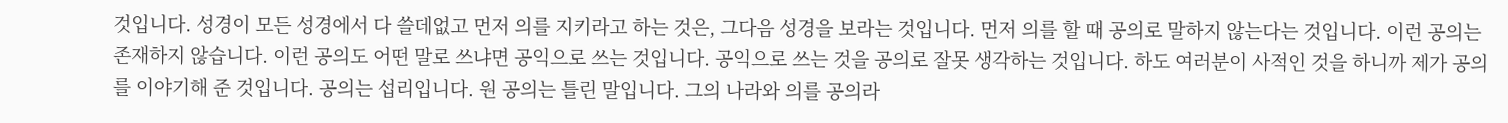것입니다. 성경이 모든 성경에서 다 쓸데없고 먼저 의를 지키라고 하는 것은, 그다음 성경을 보라는 것입니다. 먼저 의를 할 때 공의로 말하지 않는다는 것입니다. 이런 공의는 존재하지 않습니다. 이런 공의도 어떤 말로 쓰냐면 공익으로 쓰는 것입니다. 공익으로 쓰는 것을 공의로 잘못 생각하는 것입니다. 하도 여러분이 사적인 것을 하니까 제가 공의를 이야기해 준 것입니다. 공의는 섭리입니다. 원 공의는 틀린 말입니다. 그의 나라와 의를 공의라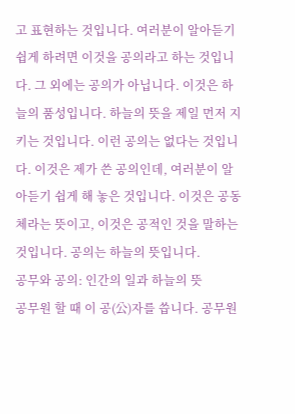고 표현하는 것입니다. 여러분이 알아듣기 쉽게 하려면 이것을 공의라고 하는 것입니다. 그 외에는 공의가 아닙니다. 이것은 하늘의 품성입니다. 하늘의 뜻을 제일 먼저 지키는 것입니다. 이런 공의는 없다는 것입니다. 이것은 제가 쓴 공의인데, 여러분이 알아듣기 쉽게 해 놓은 것입니다. 이것은 공동체라는 뜻이고, 이것은 공적인 것을 말하는 것입니다. 공의는 하늘의 뜻입니다.
공무와 공의: 인간의 일과 하늘의 뜻
공무원 할 때 이 공(公)자를 씁니다. 공무원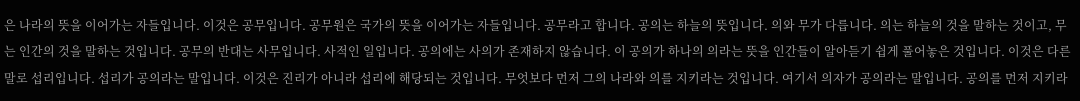은 나라의 뜻을 이어가는 자들입니다. 이것은 공무입니다. 공무원은 국가의 뜻을 이어가는 자들입니다. 공무라고 합니다. 공의는 하늘의 뜻입니다. 의와 무가 다릅니다. 의는 하늘의 것을 말하는 것이고, 무는 인간의 것을 말하는 것입니다. 공무의 반대는 사무입니다. 사적인 일입니다. 공의에는 사의가 존재하지 않습니다. 이 공의가 하나의 의라는 뜻을 인간들이 알아듣기 쉽게 풀어놓은 것입니다. 이것은 다른 말로 섭리입니다. 섭리가 공의라는 말입니다. 이것은 진리가 아니라 섭리에 해당되는 것입니다. 무엇보다 먼저 그의 나라와 의를 지키라는 것입니다. 여기서 의자가 공의라는 말입니다. 공의를 먼저 지키라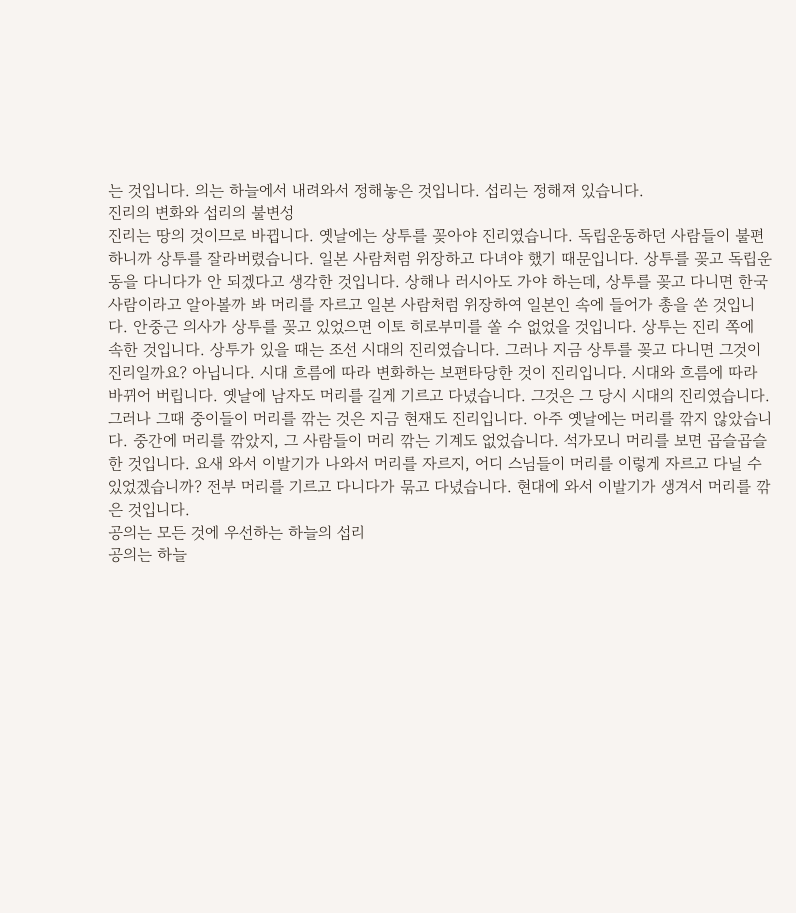는 것입니다. 의는 하늘에서 내려와서 정해놓은 것입니다. 섭리는 정해져 있습니다.
진리의 변화와 섭리의 불변성
진리는 땅의 것이므로 바뀝니다. 옛날에는 상투를 꽂아야 진리였습니다. 독립운동하던 사람들이 불편하니까 상투를 잘라버렸습니다. 일본 사람처럼 위장하고 다녀야 했기 때문입니다. 상투를 꽂고 독립운동을 다니다가 안 되겠다고 생각한 것입니다. 상해나 러시아도 가야 하는데, 상투를 꽂고 다니면 한국 사람이라고 알아볼까 봐 머리를 자르고 일본 사람처럼 위장하여 일본인 속에 들어가 총을 쏜 것입니다. 안중근 의사가 상투를 꽂고 있었으면 이토 히로부미를 쏠 수 없었을 것입니다. 상투는 진리 쪽에 속한 것입니다. 상투가 있을 때는 조선 시대의 진리였습니다. 그러나 지금 상투를 꽂고 다니면 그것이 진리일까요? 아닙니다. 시대 흐름에 따라 변화하는 보편타당한 것이 진리입니다. 시대와 흐름에 따라 바뀌어 버립니다. 옛날에 남자도 머리를 길게 기르고 다녔습니다. 그것은 그 당시 시대의 진리였습니다. 그러나 그때 중이들이 머리를 깎는 것은 지금 현재도 진리입니다. 아주 옛날에는 머리를 깎지 않았습니다. 중간에 머리를 깎았지, 그 사람들이 머리 깎는 기계도 없었습니다. 석가모니 머리를 보면 곱슬곱슬한 것입니다. 요새 와서 이발기가 나와서 머리를 자르지, 어디 스님들이 머리를 이렇게 자르고 다닐 수 있었겠습니까? 전부 머리를 기르고 다니다가 묶고 다녔습니다. 현대에 와서 이발기가 생겨서 머리를 깎은 것입니다.
공의는 모든 것에 우선하는 하늘의 섭리
공의는 하늘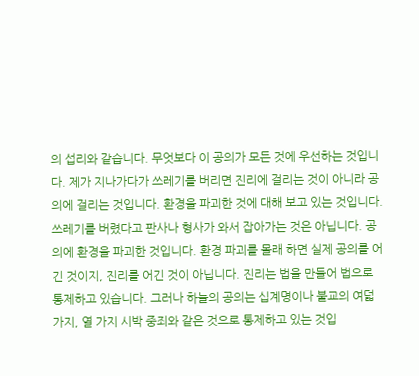의 섭리와 같습니다. 무엇보다 이 공의가 모든 것에 우선하는 것입니다. 제가 지나가다가 쓰레기를 버리면 진리에 걸리는 것이 아니라 공의에 걸리는 것입니다. 환경을 파괴한 것에 대해 보고 있는 것입니다. 쓰레기를 버렸다고 판사나 형사가 와서 잡아가는 것은 아닙니다. 공의에 환경을 파괴한 것입니다. 환경 파괴를 몰래 하면 실제 공의를 어긴 것이지, 진리를 어긴 것이 아닙니다. 진리는 법을 만들어 법으로 통제하고 있습니다. 그러나 하늘의 공의는 십계명이나 불교의 여덟 가지, 열 가지 시박 중죄와 같은 것으로 통제하고 있는 것입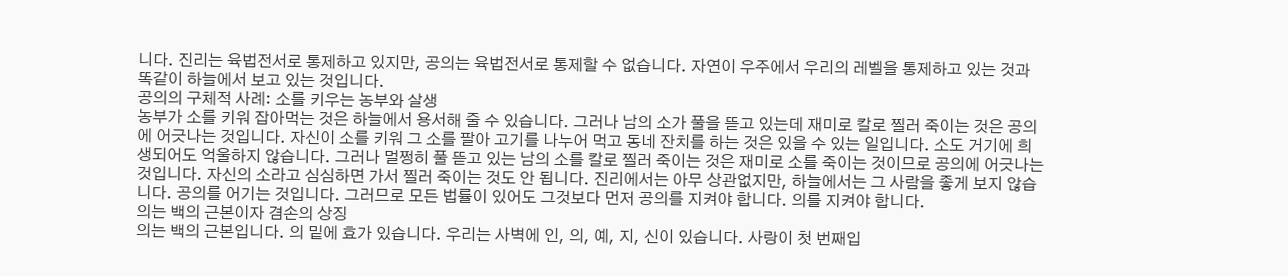니다. 진리는 육법전서로 통제하고 있지만, 공의는 육법전서로 통제할 수 없습니다. 자연이 우주에서 우리의 레벨을 통제하고 있는 것과 똑같이 하늘에서 보고 있는 것입니다.
공의의 구체적 사례: 소를 키우는 농부와 살생
농부가 소를 키워 잡아먹는 것은 하늘에서 용서해 줄 수 있습니다. 그러나 남의 소가 풀을 뜯고 있는데 재미로 칼로 찔러 죽이는 것은 공의에 어긋나는 것입니다. 자신이 소를 키워 그 소를 팔아 고기를 나누어 먹고 동네 잔치를 하는 것은 있을 수 있는 일입니다. 소도 거기에 희생되어도 억울하지 않습니다. 그러나 멀쩡히 풀 뜯고 있는 남의 소를 칼로 찔러 죽이는 것은 재미로 소를 죽이는 것이므로 공의에 어긋나는 것입니다. 자신의 소라고 심심하면 가서 찔러 죽이는 것도 안 됩니다. 진리에서는 아무 상관없지만, 하늘에서는 그 사람을 좋게 보지 않습니다. 공의를 어기는 것입니다. 그러므로 모든 법률이 있어도 그것보다 먼저 공의를 지켜야 합니다. 의를 지켜야 합니다.
의는 백의 근본이자 겸손의 상징
의는 백의 근본입니다. 의 밑에 효가 있습니다. 우리는 사벽에 인, 의, 예, 지, 신이 있습니다. 사랑이 첫 번째입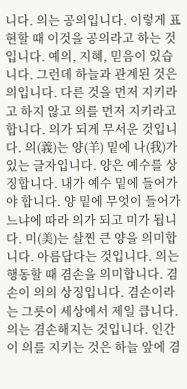니다. 의는 공의입니다. 이렇게 표현할 때 이것을 공의라고 하는 것입니다. 예의, 지혜, 믿음이 있습니다. 그런데 하늘과 관계된 것은 의입니다. 다른 것을 먼저 지키라고 하지 않고 의를 먼저 지키라고 합니다. 의가 되게 무서운 것입니다. 의(義)는 양(羊) 밑에 나(我)가 있는 글자입니다. 양은 예수를 상징합니다. 내가 예수 밑에 들어가야 합니다. 양 밑에 무엇이 들어가느냐에 따라 의가 되고 미가 됩니다. 미(美)는 살찐 큰 양을 의미합니다. 아름답다는 것입니다. 의는 행동할 때 겸손을 의미합니다. 겸손이 의의 상징입니다. 겸손이라는 그릇이 세상에서 제일 큽니다. 의는 겸손해지는 것입니다. 인간이 의를 지키는 것은 하늘 앞에 겸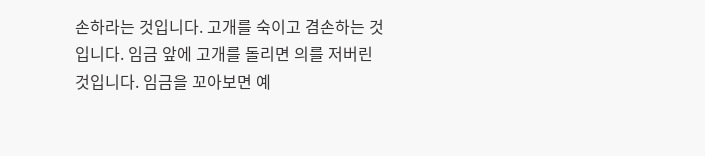손하라는 것입니다. 고개를 숙이고 겸손하는 것입니다. 임금 앞에 고개를 돌리면 의를 저버린 것입니다. 임금을 꼬아보면 예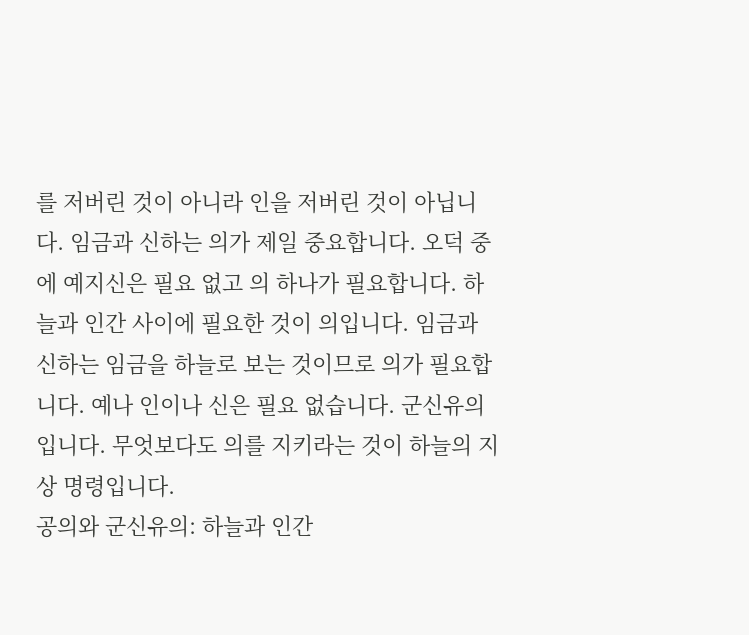를 저버린 것이 아니라 인을 저버린 것이 아닙니다. 임금과 신하는 의가 제일 중요합니다. 오덕 중에 예지신은 필요 없고 의 하나가 필요합니다. 하늘과 인간 사이에 필요한 것이 의입니다. 임금과 신하는 임금을 하늘로 보는 것이므로 의가 필요합니다. 예나 인이나 신은 필요 없습니다. 군신유의입니다. 무엇보다도 의를 지키라는 것이 하늘의 지상 명령입니다.
공의와 군신유의: 하늘과 인간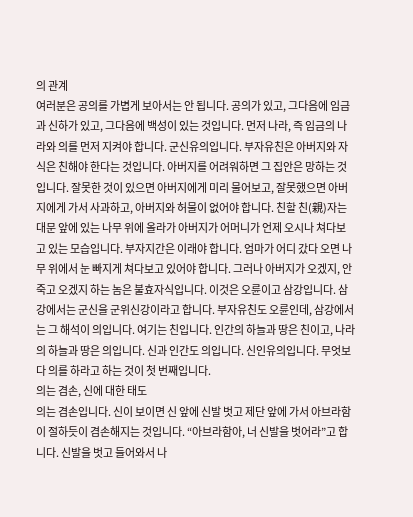의 관계
여러분은 공의를 가볍게 보아서는 안 됩니다. 공의가 있고, 그다음에 임금과 신하가 있고, 그다음에 백성이 있는 것입니다. 먼저 나라, 즉 임금의 나라와 의를 먼저 지켜야 합니다. 군신유의입니다. 부자유친은 아버지와 자식은 친해야 한다는 것입니다. 아버지를 어려워하면 그 집안은 망하는 것입니다. 잘못한 것이 있으면 아버지에게 미리 물어보고, 잘못했으면 아버지에게 가서 사과하고, 아버지와 허물이 없어야 합니다. 친할 친(親)자는 대문 앞에 있는 나무 위에 올라가 아버지가 어머니가 언제 오시나 쳐다보고 있는 모습입니다. 부자지간은 이래야 합니다. 엄마가 어디 갔다 오면 나무 위에서 눈 빠지게 쳐다보고 있어야 합니다. 그러나 아버지가 오겠지, 안 죽고 오겠지 하는 놈은 불효자식입니다. 이것은 오륜이고 삼강입니다. 삼강에서는 군신을 군위신강이라고 합니다. 부자유친도 오륜인데, 삼강에서는 그 해석이 의입니다. 여기는 친입니다. 인간의 하늘과 땅은 친이고, 나라의 하늘과 땅은 의입니다. 신과 인간도 의입니다. 신인유의입니다. 무엇보다 의를 하라고 하는 것이 첫 번째입니다.
의는 겸손, 신에 대한 태도
의는 겸손입니다. 신이 보이면 신 앞에 신발 벗고 제단 앞에 가서 아브라함이 절하듯이 겸손해지는 것입니다. “아브라함아, 너 신발을 벗어라”고 합니다. 신발을 벗고 들어와서 나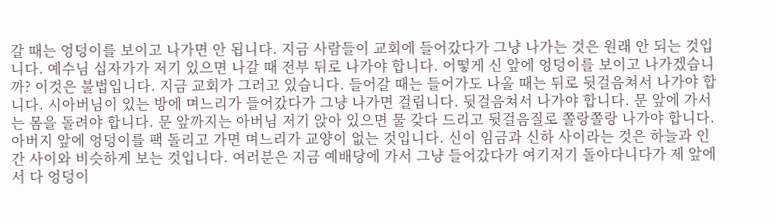갈 때는 엉덩이를 보이고 나가면 안 됩니다. 지금 사람들이 교회에 들어갔다가 그냥 나가는 것은 원래 안 되는 것입니다. 예수님 십자가가 저기 있으면 나갈 때 전부 뒤로 나가야 합니다. 어떻게 신 앞에 엉덩이를 보이고 나가겠습니까? 이것은 불법입니다. 지금 교회가 그러고 있습니다. 들어갈 때는 들어가도 나올 때는 뒤로 뒷걸음쳐서 나가야 합니다. 시아버님이 있는 방에 며느리가 들어갔다가 그냥 나가면 걸립니다. 뒷걸음쳐서 나가야 합니다. 문 앞에 가서는 몸을 돌려야 합니다. 문 앞까지는 아버님 저기 앉아 있으면 물 갖다 드리고 뒷걸음질로 쫄랑쫄랑 나가야 합니다. 아버지 앞에 엉덩이를 팩 돌리고 가면 며느리가 교양이 없는 것입니다. 신이 임금과 신하 사이라는 것은 하늘과 인간 사이와 비슷하게 보는 것입니다. 여러분은 지금 예배당에 가서 그냥 들어갔다가 여기저기 돌아다니다가 제 앞에서 다 엉덩이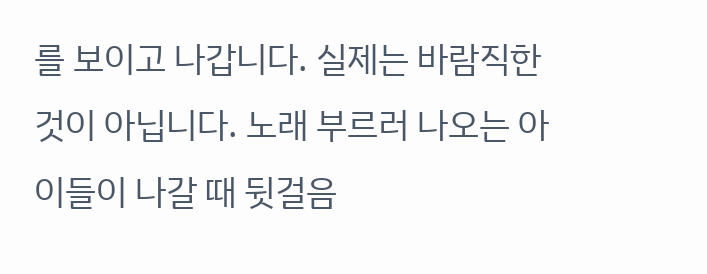를 보이고 나갑니다. 실제는 바람직한 것이 아닙니다. 노래 부르러 나오는 아이들이 나갈 때 뒷걸음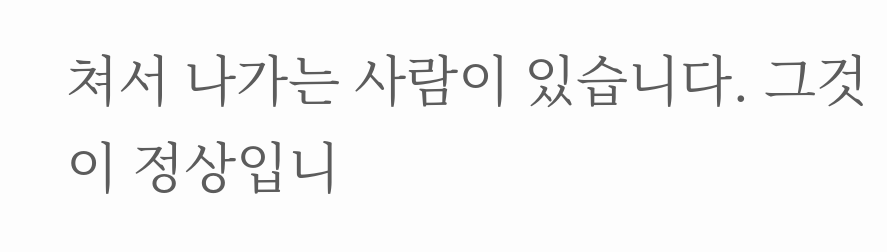쳐서 나가는 사람이 있습니다. 그것이 정상입니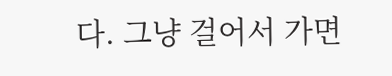다. 그냥 걸어서 가면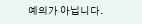예의가 아닙니다.